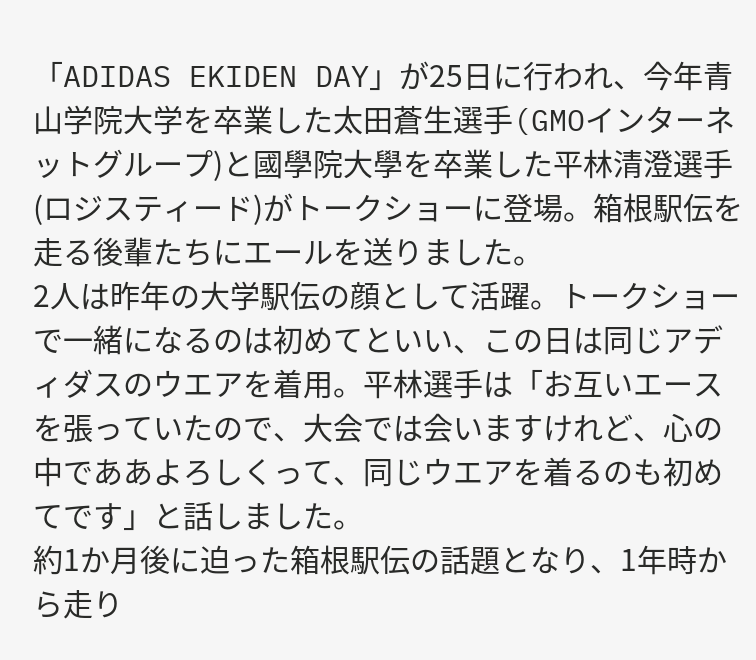「ADIDAS EKIDEN DAY」が25日に行われ、今年青山学院大学を卒業した太田蒼生選手(GMOインターネットグループ)と國學院大學を卒業した平林清澄選手(ロジスティード)がトークショーに登場。箱根駅伝を走る後輩たちにエールを送りました。
2人は昨年の大学駅伝の顔として活躍。トークショーで一緒になるのは初めてといい、この日は同じアディダスのウエアを着用。平林選手は「お互いエースを張っていたので、大会では会いますけれど、心の中でああよろしくって、同じウエアを着るのも初めてです」と話しました。
約1か月後に迫った箱根駅伝の話題となり、1年時から走り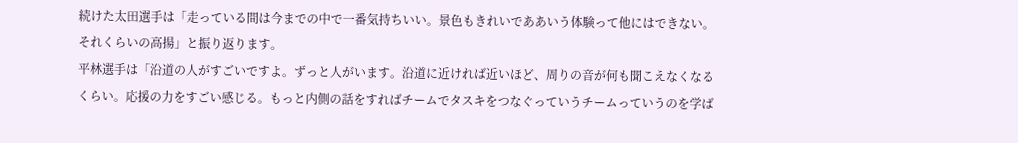続けた太田選手は「走っている間は今までの中で一番気持ちいい。景色もきれいでああいう体験って他にはできない。それくらいの高揚」と振り返ります。
平林選手は「沿道の人がすごいですよ。ずっと人がいます。沿道に近ければ近いほど、周りの音が何も聞こえなくなるくらい。応援の力をすごい感じる。もっと内側の話をすればチームでタスキをつなぐっていうチームっていうのを学ば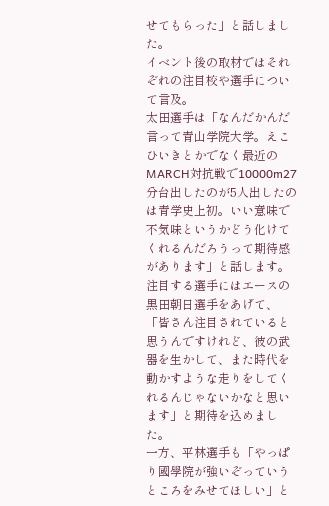せてもらった」と話しました。
イベント後の取材ではそれぞれの注目校や選手について言及。
太田選手は「なんだかんだ言って青山学院大学。えこひいきとかでなく最近のMARCH対抗戦で10000m27分台出したのが5人出したのは青学史上初。いい意味で不気味というかどう化けてくれるんだろうって期待感があります」と話します。
注目する選手にはエースの黒田朝日選手をあげて、「皆さん注目されていると思うんですけれど、彼の武器を生かして、また時代を動かすような走りをしてくれるんじゃないかなと思います」と期待を込めました。
一方、平林選手も「やっぱり國學院が強いぞっていうところをみせてほしい」と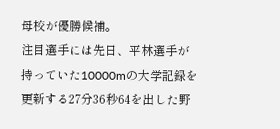母校が優勝候補。
注目選手には先日、平林選手が持っていた10000mの大学記録を更新する27分36秒64を出した野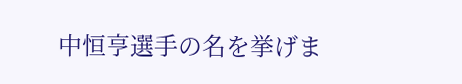中恒亨選手の名を挙げま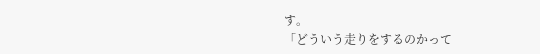す。
「どういう走りをするのかって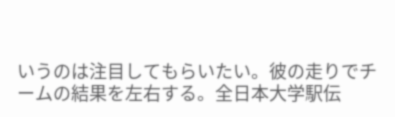いうのは注目してもらいたい。彼の走りでチームの結果を左右する。全日本大学駅伝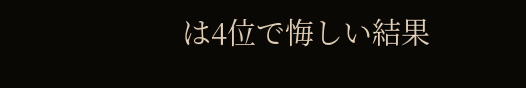は4位で悔しい結果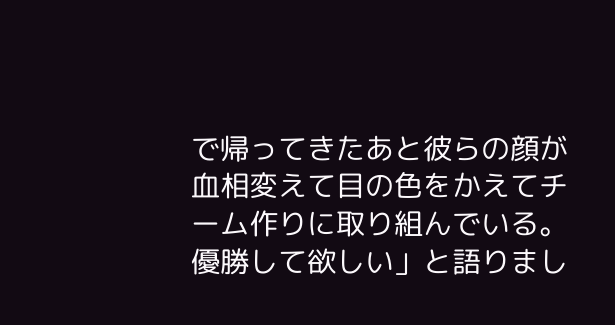で帰ってきたあと彼らの顔が血相変えて目の色をかえてチーム作りに取り組んでいる。優勝して欲しい」と語りまし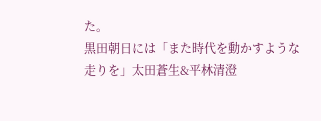た。
黒田朝日には「また時代を動かすような走りを」太田蒼生&平林清澄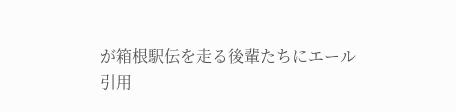が箱根駅伝を走る後輩たちにエール
引用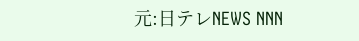元:日テレNEWS NNN